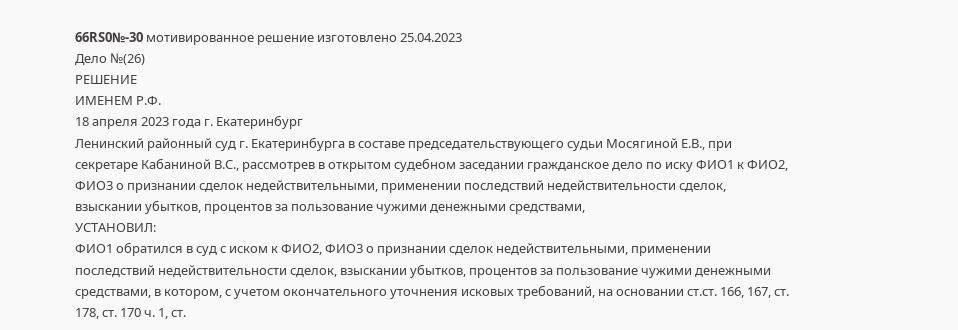66RS0№-30 мотивированное решение изготовлено 25.04.2023
Дело №(26)
РЕШЕНИЕ
ИМЕНЕМ Р.Ф.
18 апреля 2023 года г. Екатеринбург
Ленинский районный суд г. Екатеринбурга в составе председательствующего судьи Мосягиной Е.В., при секретаре Кабаниной В.С., рассмотрев в открытом судебном заседании гражданское дело по иску ФИО1 к ФИО2, ФИО3 о признании сделок недействительными, применении последствий недействительности сделок, взыскании убытков, процентов за пользование чужими денежными средствами,
УСТАНОВИЛ:
ФИО1 обратился в суд с иском к ФИО2, ФИО3 о признании сделок недействительными, применении последствий недействительности сделок, взыскании убытков, процентов за пользование чужими денежными средствами, в котором, с учетом окончательного уточнения исковых требований, на основании ст.ст. 166, 167, ст. 178, ст. 170 ч. 1, ст.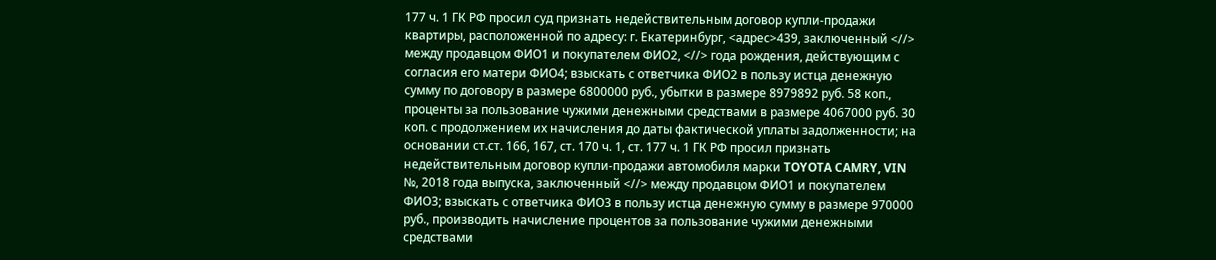177 ч. 1 ГК РФ просил суд признать недействительным договор купли-продажи квартиры, расположенной по адресу: г. Екатеринбург, <адрес>439, заключенный <//> между продавцом ФИО1 и покупателем ФИО2, <//> года рождения, действующим с согласия его матери ФИО4; взыскать с ответчика ФИО2 в пользу истца денежную сумму по договору в размере 6800000 руб., убытки в размере 8979892 руб. 58 коп., проценты за пользование чужими денежными средствами в размере 4067000 руб. 30 коп. с продолжением их начисления до даты фактической уплаты задолженности; на основании ст.ст. 166, 167, ст. 170 ч. 1, ст. 177 ч. 1 ГК РФ просил признать недействительным договор купли-продажи автомобиля марки TOYOTA CAMRY, VIN №, 2018 года выпуска, заключенный <//> между продавцом ФИО1 и покупателем ФИО3; взыскать с ответчика ФИО3 в пользу истца денежную сумму в размере 970000 руб., производить начисление процентов за пользование чужими денежными средствами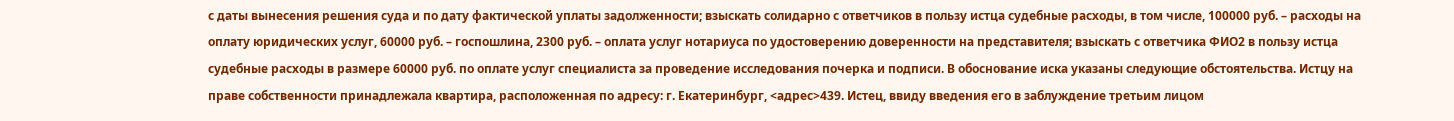с даты вынесения решения суда и по дату фактической уплаты задолженности; взыскать солидарно с ответчиков в пользу истца судебные расходы, в том числе, 100000 руб. – расходы на оплату юридических услуг, 60000 руб. – госпошлина, 2300 руб. – оплата услуг нотариуса по удостоверению доверенности на представителя; взыскать с ответчика ФИО2 в пользу истца судебные расходы в размере 60000 руб. по оплате услуг специалиста за проведение исследования почерка и подписи. В обоснование иска указаны следующие обстоятельства. Истцу на праве собственности принадлежала квартира, расположенная по адресу: г. Екатеринбург, <адрес>439. Истец, ввиду введения его в заблуждение третьим лицом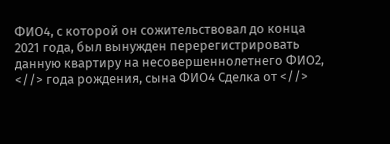ФИО4, с которой он сожительствовал до конца 2021 года, был вынужден перерегистрировать данную квартиру на несовершеннолетнего ФИО2, <//> года рождения, сына ФИО4 Сделка от <//>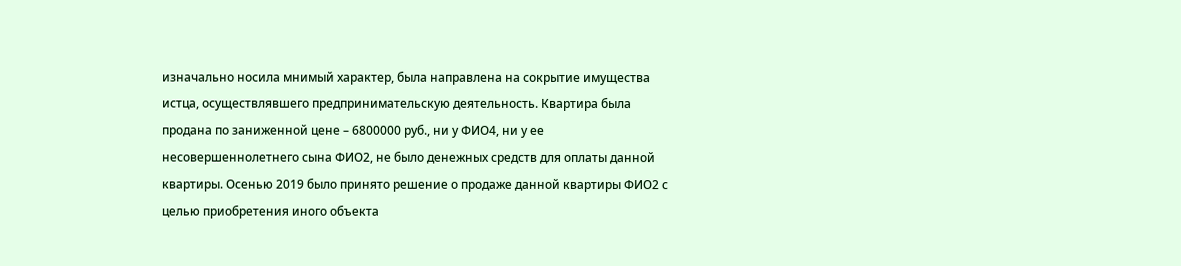изначально носила мнимый характер, была направлена на сокрытие имущества истца, осуществлявшего предпринимательскую деятельность. Квартира была продана по заниженной цене – 6800000 руб., ни у ФИО4, ни у ее несовершеннолетнего сына ФИО2, не было денежных средств для оплаты данной квартиры. Осенью 2019 было принято решение о продаже данной квартиры ФИО2 с целью приобретения иного объекта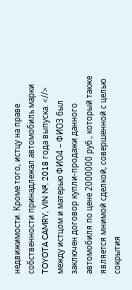недвижимости. Кроме того, истцу на праве собственности принадлежал автомобиль марки TOYOTA CAMRY, VIN №, 2018 года выпуска. <//> между истцом и матерью ФИО4 – ФИО3 был заключен договор купли-продажи данного автомобиля по цене 2000000 руб., который также является мнимой сделкой, совершенной с целью сокрытия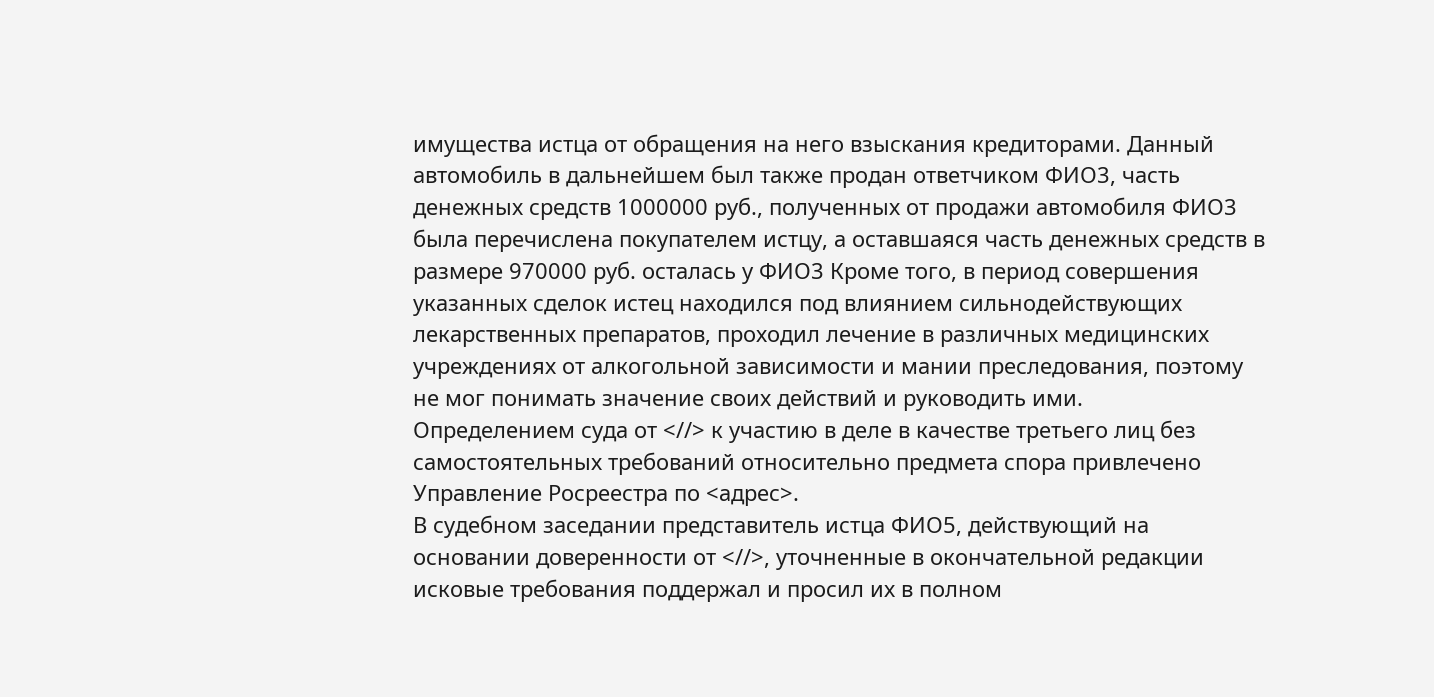имущества истца от обращения на него взыскания кредиторами. Данный автомобиль в дальнейшем был также продан ответчиком ФИО3, часть денежных средств 1000000 руб., полученных от продажи автомобиля ФИО3 была перечислена покупателем истцу, а оставшаяся часть денежных средств в размере 970000 руб. осталась у ФИО3 Кроме того, в период совершения указанных сделок истец находился под влиянием сильнодействующих лекарственных препаратов, проходил лечение в различных медицинских учреждениях от алкогольной зависимости и мании преследования, поэтому не мог понимать значение своих действий и руководить ими.
Определением суда от <//> к участию в деле в качестве третьего лиц без самостоятельных требований относительно предмета спора привлечено Управление Росреестра по <адрес>.
В судебном заседании представитель истца ФИО5, действующий на основании доверенности от <//>, уточненные в окончательной редакции исковые требования поддержал и просил их в полном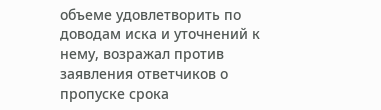объеме удовлетворить по доводам иска и уточнений к нему, возражал против заявления ответчиков о пропуске срока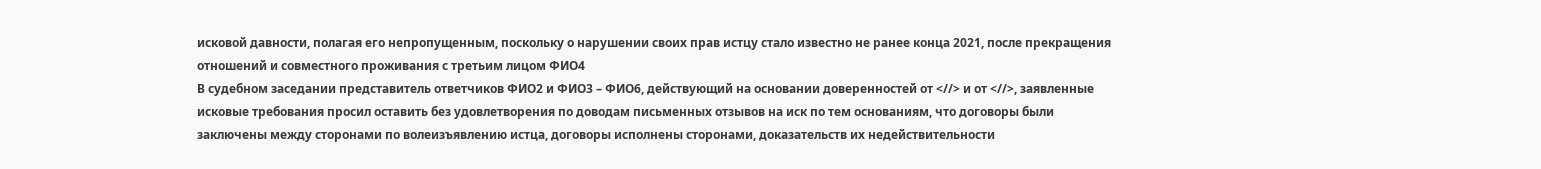исковой давности, полагая его непропущенным, поскольку о нарушении своих прав истцу стало известно не ранее конца 2021, после прекращения отношений и совместного проживания с третьим лицом ФИО4
В судебном заседании представитель ответчиков ФИО2 и ФИО3 – ФИО6, действующий на основании доверенностей от <//> и от <//>, заявленные исковые требования просил оставить без удовлетворения по доводам письменных отзывов на иск по тем основаниям, что договоры были заключены между сторонами по волеизъявлению истца, договоры исполнены сторонами, доказательств их недействительности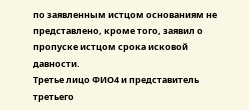по заявленным истцом основаниям не представлено, кроме того, заявил о пропуске истцом срока исковой давности.
Третье лицо ФИО4 и представитель третьего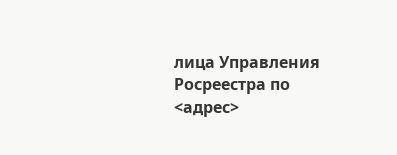лица Управления Росреестра по <адрес>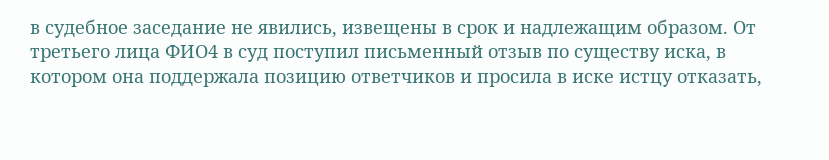в судебное заседание не явились, извещены в срок и надлежащим образом. От третьего лица ФИО4 в суд поступил письменный отзыв по существу иска, в котором она поддержала позицию ответчиков и просила в иске истцу отказать,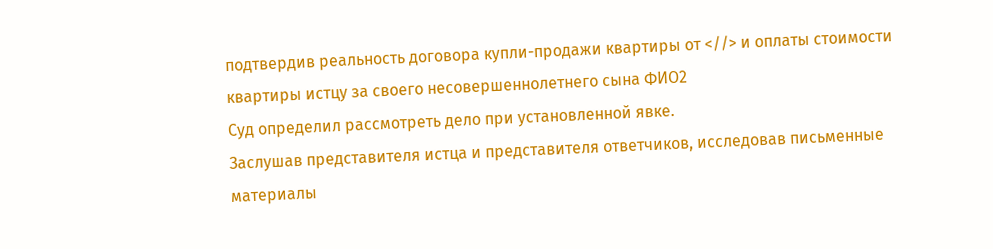подтвердив реальность договора купли-продажи квартиры от <//> и оплаты стоимости квартиры истцу за своего несовершеннолетнего сына ФИО2
Суд определил рассмотреть дело при установленной явке.
Заслушав представителя истца и представителя ответчиков, исследовав письменные материалы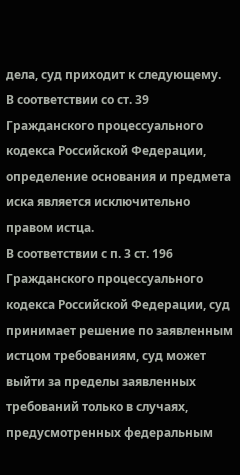дела, суд приходит к следующему.
В соответствии со ст. 39 Гражданского процессуального кодекса Российской Федерации, определение основания и предмета иска является исключительно правом истца.
В соответствии с п. 3 ст. 196 Гражданского процессуального кодекса Российской Федерации, суд принимает решение по заявленным истцом требованиям, суд может выйти за пределы заявленных требований только в случаях, предусмотренных федеральным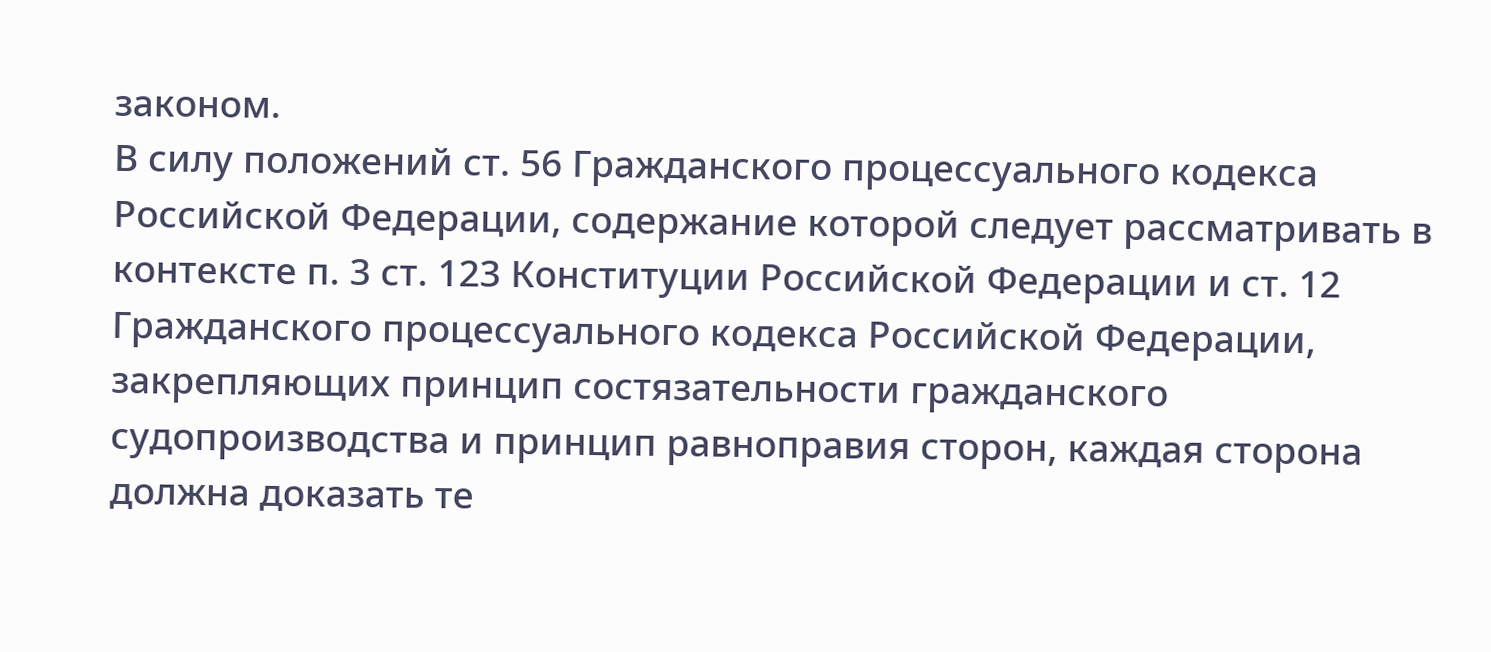законом.
В силу положений ст. 56 Гражданского процессуального кодекса Российской Федерации, содержание которой следует рассматривать в контексте п. 3 ст. 123 Конституции Российской Федерации и ст. 12 Гражданского процессуального кодекса Российской Федерации, закрепляющих принцип состязательности гражданского судопроизводства и принцип равноправия сторон, каждая сторона должна доказать те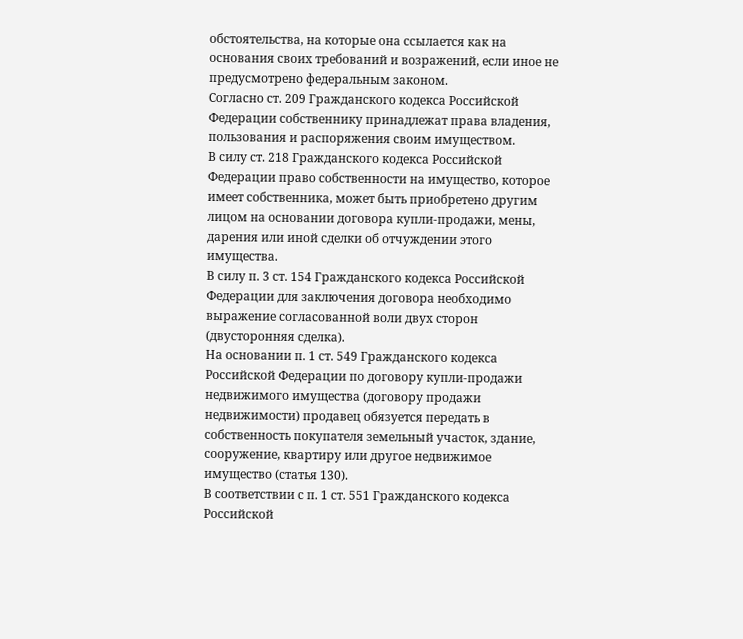обстоятельства, на которые она ссылается как на основания своих требований и возражений, если иное не предусмотрено федеральным законом.
Согласно ст. 209 Гражданского кодекса Российской Федерации собственнику принадлежат права владения, пользования и распоряжения своим имуществом.
В силу ст. 218 Гражданского кодекса Российской Федерации право собственности на имущество, которое имеет собственника, может быть приобретено другим лицом на основании договора купли-продажи, мены, дарения или иной сделки об отчуждении этого имущества.
В силу п. 3 ст. 154 Гражданского кодекса Российской Федерации для заключения договора необходимо выражение согласованной воли двух сторон (двусторонняя сделка).
На основании п. 1 ст. 549 Гражданского кодекса Российской Федерации по договору купли-продажи недвижимого имущества (договору продажи недвижимости) продавец обязуется передать в собственность покупателя земельный участок, здание, сооружение, квартиру или другое недвижимое имущество (статья 130).
В соответствии с п. 1 ст. 551 Гражданского кодекса Российской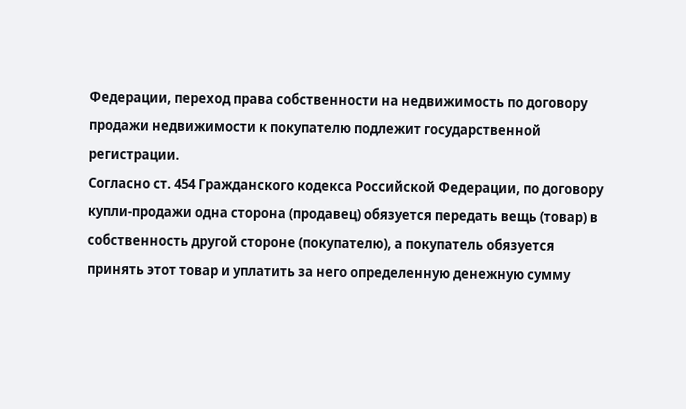Федерации, переход права собственности на недвижимость по договору продажи недвижимости к покупателю подлежит государственной регистрации.
Согласно ст. 454 Гражданского кодекса Российской Федерации, по договору купли-продажи одна сторона (продавец) обязуется передать вещь (товар) в собственность другой стороне (покупателю), а покупатель обязуется принять этот товар и уплатить за него определенную денежную сумму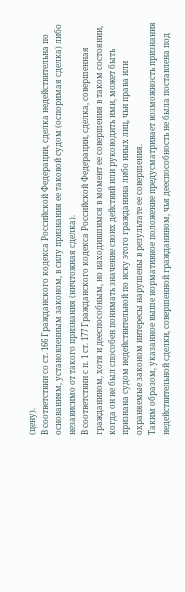(цену).
В соответствии со ст. 166 Гражданского кодекса Российской Федерации, сделка недействительна по основаниям, установленным законом, в силу признания ее таковой судом (оспоримая сделка) либо независимо от такого признания (ничтожная сделка).
В соответствии с п. 1 ст. 177 Гражданского кодекса Российской Федерации, сделка, совершенная гражданином, хотя и дееспособным, но находившимся в момент ее совершения в таком состоянии, когда он не был способен понимать значение своих действий или руководить ими, может быть признана судом недействительной по иску этого гражданина либо иных лиц, чьи права или охраняемые законом интересы нарушены в результате ее совершения.
Таким образом, указанное выше нормативное положение предусматривает возможность признания недействительной сделки, совершенной гражданином, чья дееспособность не была поставлена под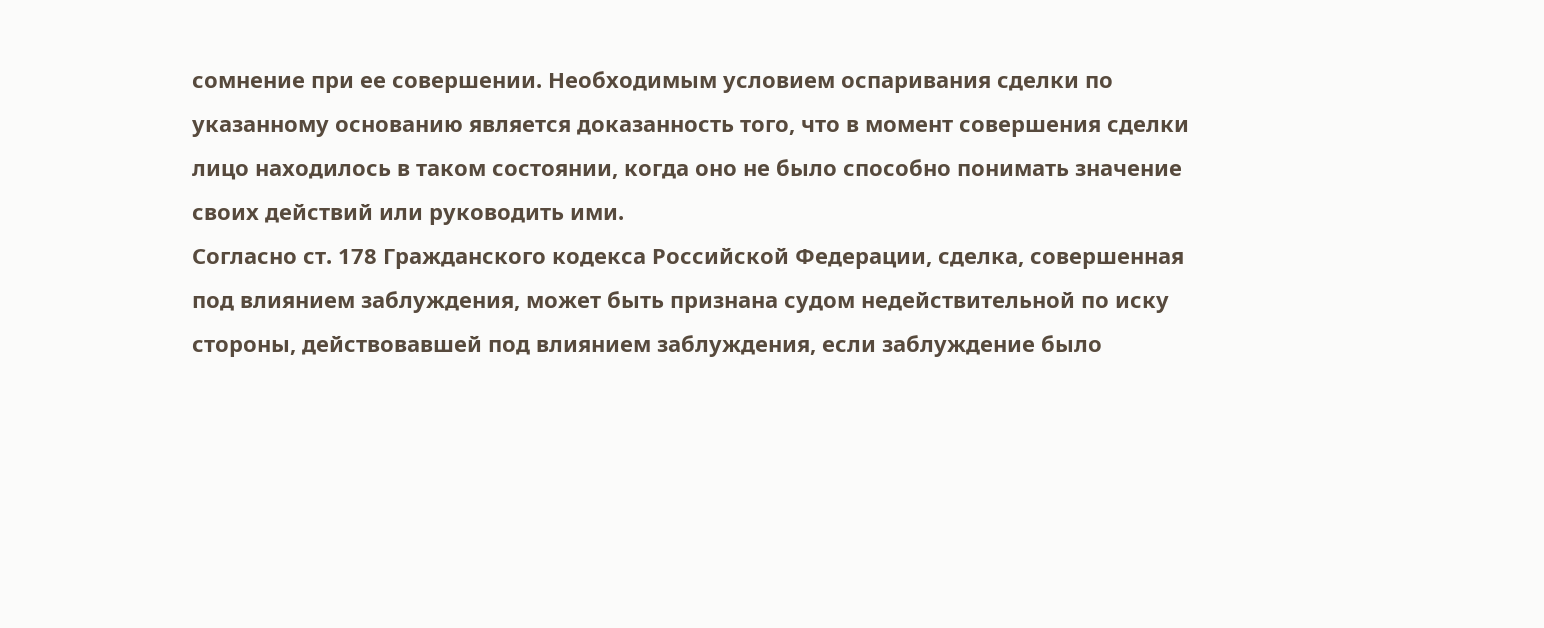сомнение при ее совершении. Необходимым условием оспаривания сделки по указанному основанию является доказанность того, что в момент совершения сделки лицо находилось в таком состоянии, когда оно не было способно понимать значение своих действий или руководить ими.
Согласно ст. 178 Гражданского кодекса Российской Федерации, сделка, совершенная под влиянием заблуждения, может быть признана судом недействительной по иску стороны, действовавшей под влиянием заблуждения, если заблуждение было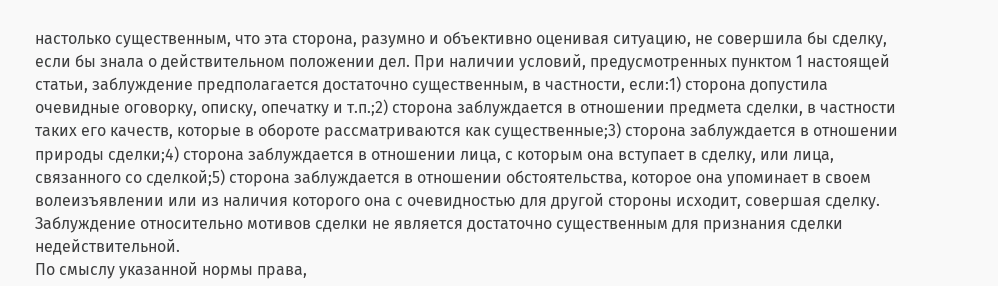настолько существенным, что эта сторона, разумно и объективно оценивая ситуацию, не совершила бы сделку, если бы знала о действительном положении дел. При наличии условий, предусмотренных пунктом 1 настоящей статьи, заблуждение предполагается достаточно существенным, в частности, если:1) сторона допустила очевидные оговорку, описку, опечатку и т.п.;2) сторона заблуждается в отношении предмета сделки, в частности таких его качеств, которые в обороте рассматриваются как существенные;3) сторона заблуждается в отношении природы сделки;4) сторона заблуждается в отношении лица, с которым она вступает в сделку, или лица, связанного со сделкой;5) сторона заблуждается в отношении обстоятельства, которое она упоминает в своем волеизъявлении или из наличия которого она с очевидностью для другой стороны исходит, совершая сделку. Заблуждение относительно мотивов сделки не является достаточно существенным для признания сделки недействительной.
По смыслу указанной нормы права,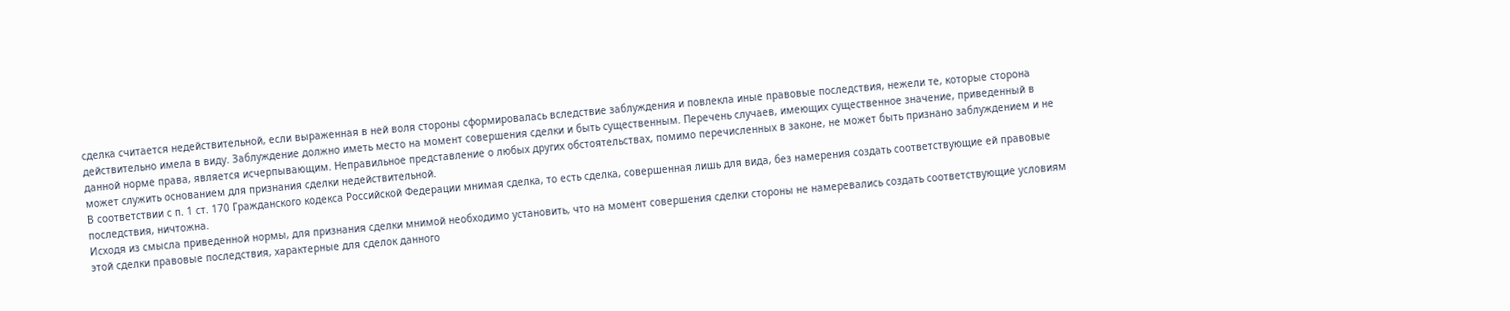сделка считается недействительной, если выраженная в ней воля стороны сформировалась вследствие заблуждения и повлекла иные правовые последствия, нежели те, которые сторона действительно имела в виду. Заблуждение должно иметь место на момент совершения сделки и быть существенным. Перечень случаев, имеющих существенное значение, приведенный в данной норме права, является исчерпывающим. Неправильное представление о любых других обстоятельствах, помимо перечисленных в законе, не может быть признано заблуждением и не может служить основанием для признания сделки недействительной.
В соответствии с п. 1 ст. 170 Гражданского кодекса Российской Федерации мнимая сделка, то есть сделка, совершенная лишь для вида, без намерения создать соответствующие ей правовые последствия, ничтожна.
Исходя из смысла приведенной нормы, для признания сделки мнимой необходимо установить, что на момент совершения сделки стороны не намеревались создать соответствующие условиям этой сделки правовые последствия, характерные для сделок данного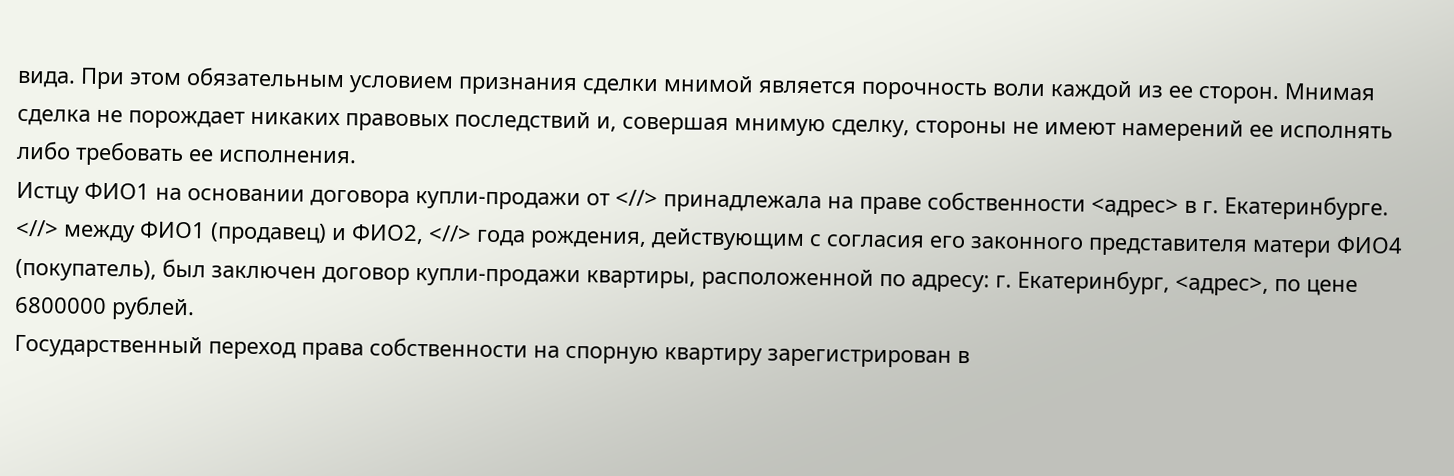вида. При этом обязательным условием признания сделки мнимой является порочность воли каждой из ее сторон. Мнимая сделка не порождает никаких правовых последствий и, совершая мнимую сделку, стороны не имеют намерений ее исполнять либо требовать ее исполнения.
Истцу ФИО1 на основании договора купли-продажи от <//> принадлежала на праве собственности <адрес> в г. Екатеринбурге.
<//> между ФИО1 (продавец) и ФИО2, <//> года рождения, действующим с согласия его законного представителя матери ФИО4 (покупатель), был заключен договор купли-продажи квартиры, расположенной по адресу: г. Екатеринбург, <адрес>, по цене 6800000 рублей.
Государственный переход права собственности на спорную квартиру зарегистрирован в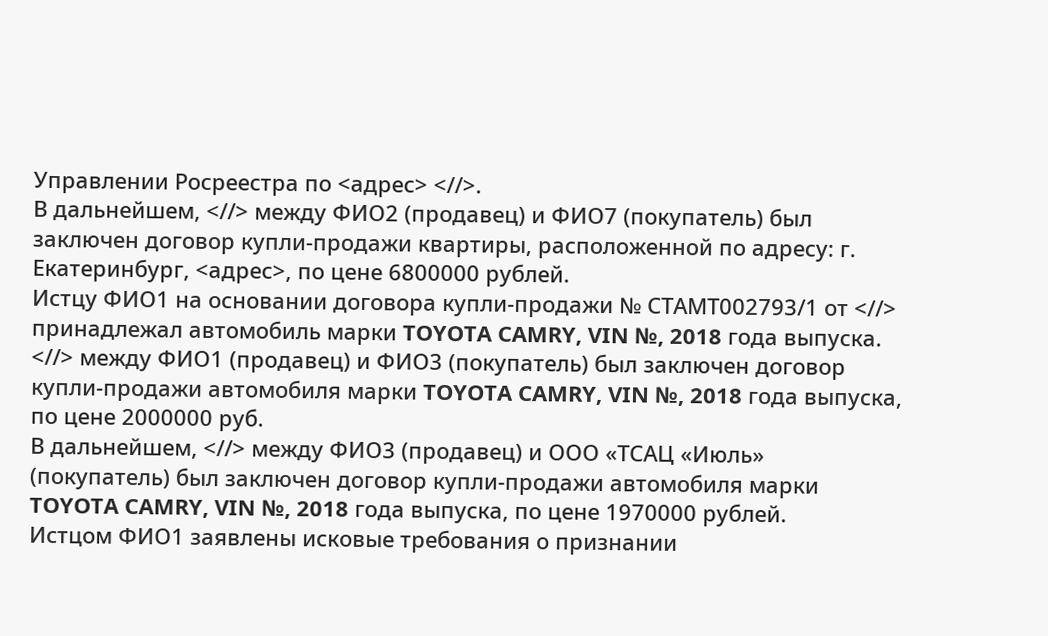Управлении Росреестра по <адрес> <//>.
В дальнейшем, <//> между ФИО2 (продавец) и ФИО7 (покупатель) был заключен договор купли-продажи квартиры, расположенной по адресу: г. Екатеринбург, <адрес>, по цене 6800000 рублей.
Истцу ФИО1 на основании договора купли-продажи № СТАМТ002793/1 от <//> принадлежал автомобиль марки TOYOTA CAMRY, VIN №, 2018 года выпуска.
<//> между ФИО1 (продавец) и ФИО3 (покупатель) был заключен договор купли-продажи автомобиля марки TOYOTA CAMRY, VIN №, 2018 года выпуска, по цене 2000000 руб.
В дальнейшем, <//> между ФИО3 (продавец) и ООО «ТСАЦ «Июль» (покупатель) был заключен договор купли-продажи автомобиля марки TOYOTA CAMRY, VIN №, 2018 года выпуска, по цене 1970000 рублей.
Истцом ФИО1 заявлены исковые требования о признании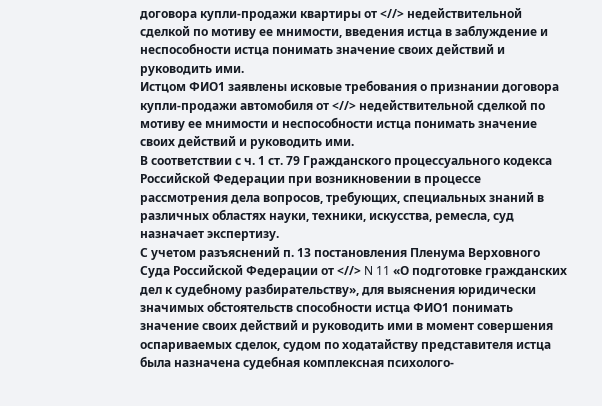договора купли-продажи квартиры от <//> недействительной сделкой по мотиву ее мнимости, введения истца в заблуждение и неспособности истца понимать значение своих действий и руководить ими.
Истцом ФИО1 заявлены исковые требования о признании договора купли-продажи автомобиля от <//> недействительной сделкой по мотиву ее мнимости и неспособности истца понимать значение своих действий и руководить ими.
В соответствии с ч. 1 ст. 79 Гражданского процессуального кодекса Российской Федерации при возникновении в процессе рассмотрения дела вопросов, требующих, специальных знаний в различных областях науки, техники, искусства, ремесла, суд назначает экспертизу.
С учетом разъяснений п. 13 постановления Пленума Верховного Суда Российской Федерации от <//> N 11 «О подготовке гражданских дел к судебному разбирательству», для выяснения юридически значимых обстоятельств способности истца ФИО1 понимать значение своих действий и руководить ими в момент совершения оспариваемых сделок, судом по ходатайству представителя истца была назначена судебная комплексная психолого-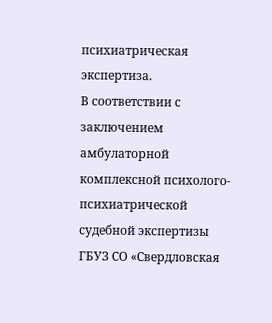психиатрическая экспертиза.
В соответствии с заключением амбулаторной комплексной психолого-психиатрической судебной экспертизы ГБУЗ СО «Свердловская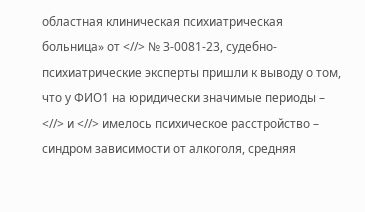областная клиническая психиатрическая больница» от <//> № З-0081-23, судебно-психиатрические эксперты пришли к выводу о том, что у ФИО1 на юридически значимые периоды – <//> и <//> имелось психическое расстройство – синдром зависимости от алкоголя, средняя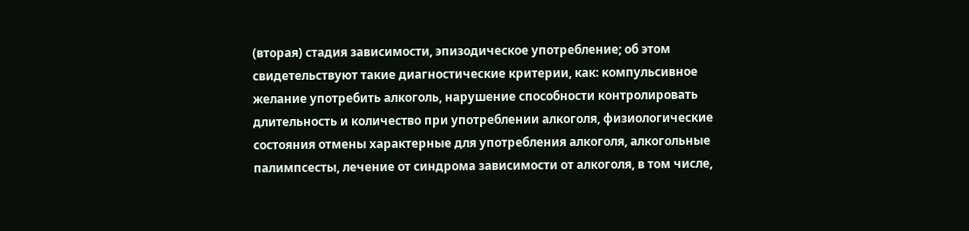(вторая) стадия зависимости, эпизодическое употребление; об этом свидетельствуют такие диагностические критерии, как: компульсивное желание употребить алкоголь, нарушение способности контролировать длительность и количество при употреблении алкоголя, физиологические состояния отмены характерные для употребления алкоголя, алкогольные палимпсесты, лечение от синдрома зависимости от алкоголя, в том числе,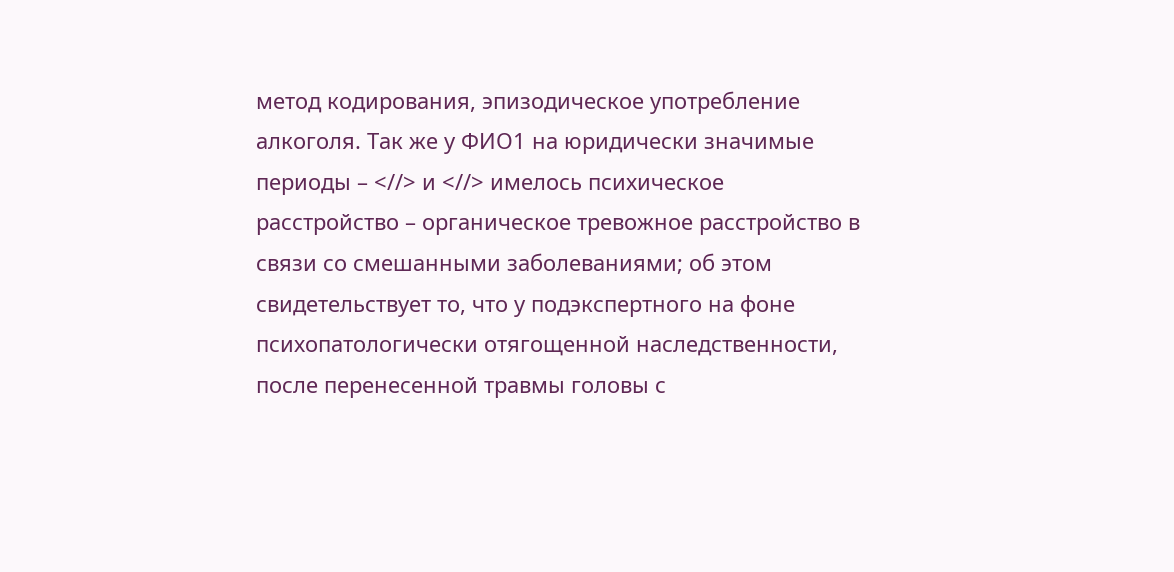метод кодирования, эпизодическое употребление алкоголя. Так же у ФИО1 на юридически значимые периоды – <//> и <//> имелось психическое расстройство – органическое тревожное расстройство в связи со смешанными заболеваниями; об этом свидетельствует то, что у подэкспертного на фоне психопатологически отягощенной наследственности, после перенесенной травмы головы с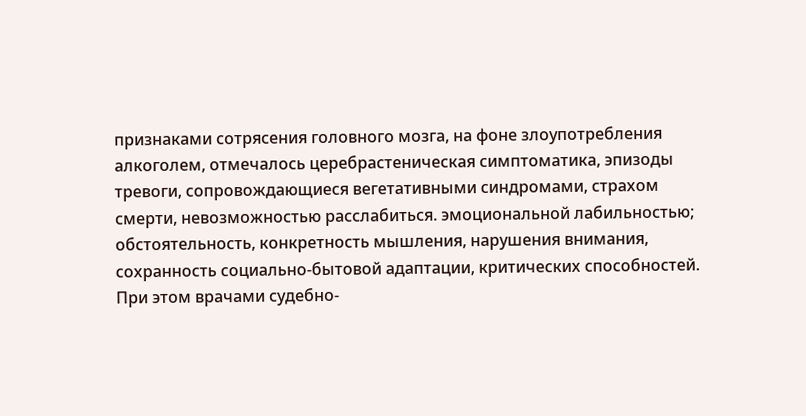признаками сотрясения головного мозга, на фоне злоупотребления алкоголем, отмечалось церебрастеническая симптоматика, эпизоды тревоги, сопровождающиеся вегетативными синдромами, страхом смерти, невозможностью расслабиться. эмоциональной лабильностью; обстоятельность, конкретность мышления, нарушения внимания, сохранность социально-бытовой адаптации, критических способностей. При этом врачами судебно-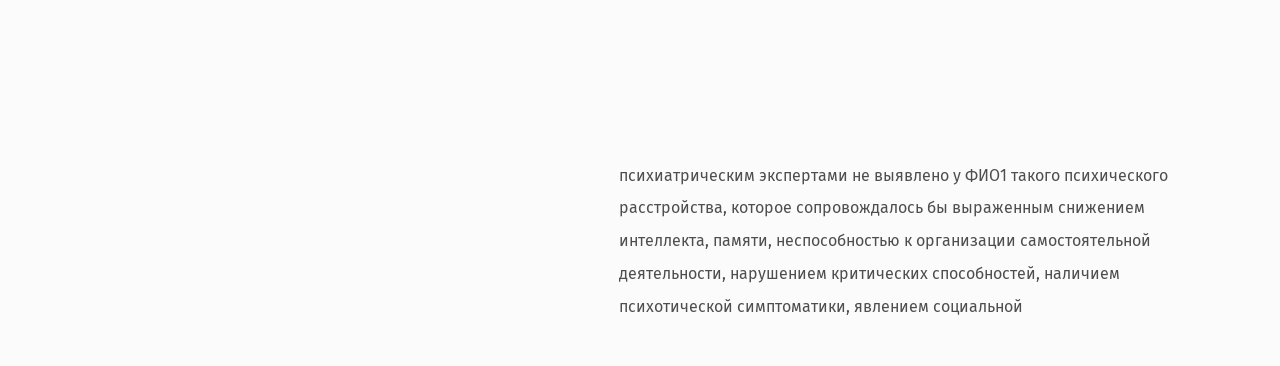психиатрическим экспертами не выявлено у ФИО1 такого психического расстройства, которое сопровождалось бы выраженным снижением интеллекта, памяти, неспособностью к организации самостоятельной деятельности, нарушением критических способностей, наличием психотической симптоматики, явлением социальной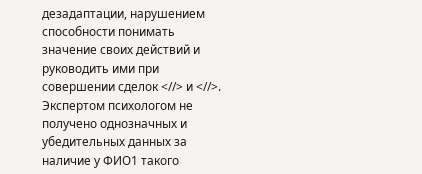дезадаптации, нарушением способности понимать значение своих действий и руководить ими при совершении сделок <//> и <//>. Экспертом психологом не получено однозначных и убедительных данных за наличие у ФИО1 такого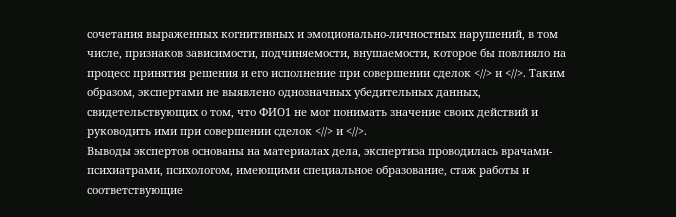сочетания выраженных когнитивных и эмоционально-личностных нарушений, в том числе, признаков зависимости, подчиняемости, внушаемости, которое бы повлияло на процесс принятия решения и его исполнение при совершении сделок <//> и <//>. Таким образом, экспертами не выявлено однозначных убедительных данных, свидетельствующих о том, что ФИО1 не мог понимать значение своих действий и руководить ими при совершении сделок <//> и <//>.
Выводы экспертов основаны на материалах дела, экспертиза проводилась врачами-психиатрами, психологом, имеющими специальное образование, стаж работы и соответствующие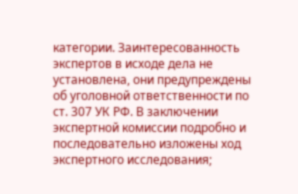категории. Заинтересованность экспертов в исходе дела не установлена, они предупреждены об уголовной ответственности по ст. 307 УК РФ. В заключении экспертной комиссии подробно и последовательно изложены ход экспертного исследования;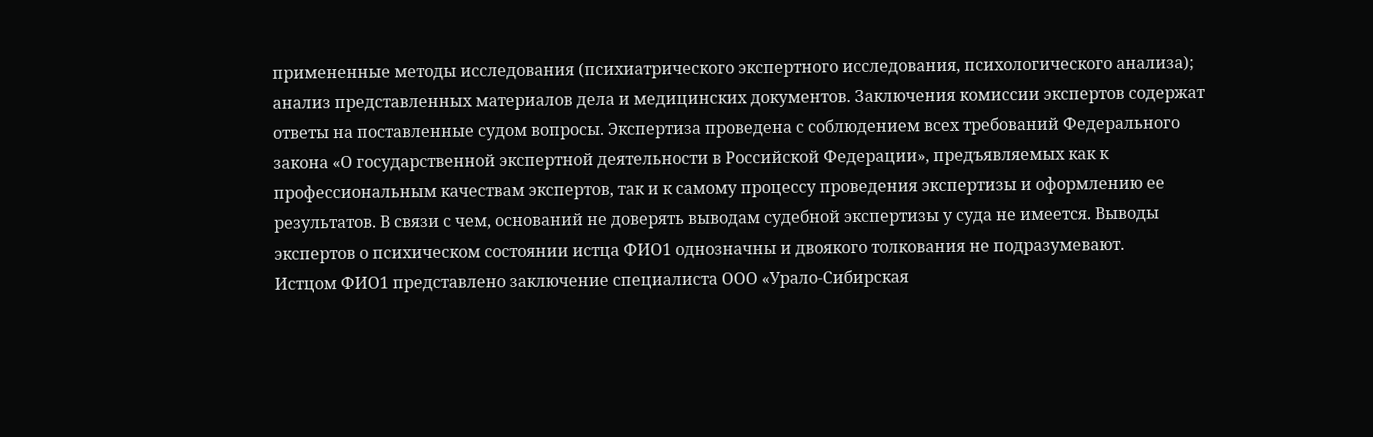примененные методы исследования (психиатрического экспертного исследования, психологического анализа); анализ представленных материалов дела и медицинских документов. Заключения комиссии экспертов содержат ответы на поставленные судом вопросы. Экспертиза проведена с соблюдением всех требований Федерального закона «О государственной экспертной деятельности в Российской Федерации», предъявляемых как к профессиональным качествам экспертов, так и к самому процессу проведения экспертизы и оформлению ее результатов. В связи с чем, оснований не доверять выводам судебной экспертизы у суда не имеется. Выводы экспертов о психическом состоянии истца ФИО1 однозначны и двоякого толкования не подразумевают.
Истцом ФИО1 представлено заключение специалиста ООО «Урало-Сибирская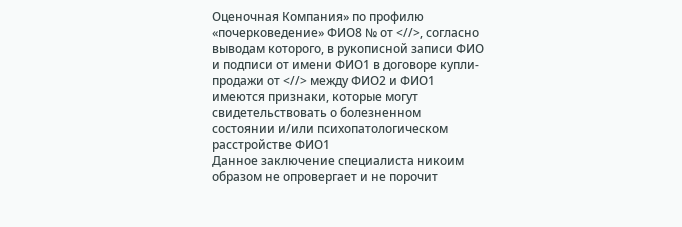Оценочная Компания» по профилю «почерковедение» ФИО8 № от <//>, согласно выводам которого, в рукописной записи ФИО и подписи от имени ФИО1 в договоре купли-продажи от <//> между ФИО2 и ФИО1 имеются признаки, которые могут свидетельствовать о болезненном состоянии и/или психопатологическом расстройстве ФИО1
Данное заключение специалиста никоим образом не опровергает и не порочит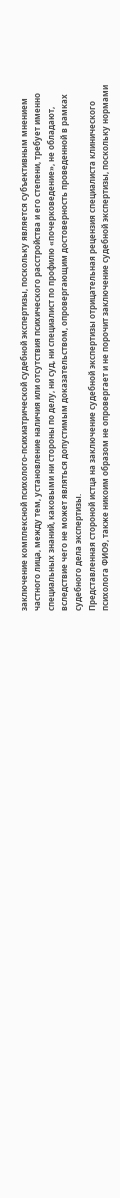заключение комплексной психолого-психиатрической судебной экспертизы, поскольку является субъективным мнением частного лица, между тем, установление наличия или отсутствия психического расстройства и его степени, требует именно специальных знаний, каковыми ни стороны по делу, ни суд, ни специалист по профилю «почерковедение», не обладают, вследствие чего не может являться допустимым доказательством, опровергающим достоверность проведенной в рамках судебного дела экспертизы.
Представленная стороной истца на заключение судебной экспертизы отрицательная рецензия специалиста клинического психолога ФИО9, также никоим образом не опровергает и не порочит заключение судебной экспертизы, поскольку нормами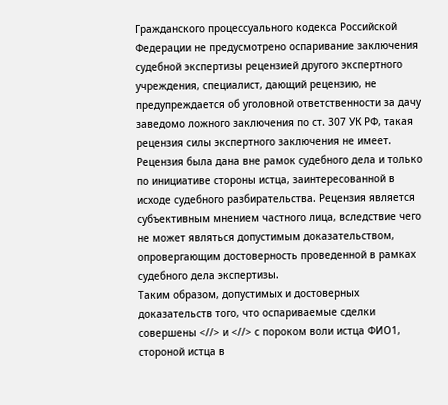Гражданского процессуального кодекса Российской Федерации не предусмотрено оспаривание заключения судебной экспертизы рецензией другого экспертного учреждения, специалист, дающий рецензию, не предупреждается об уголовной ответственности за дачу заведомо ложного заключения по ст. 307 УК РФ, такая рецензия силы экспертного заключения не имеет. Рецензия была дана вне рамок судебного дела и только по инициативе стороны истца, заинтересованной в исходе судебного разбирательства. Рецензия является субъективным мнением частного лица, вследствие чего не может являться допустимым доказательством, опровергающим достоверность проведенной в рамках судебного дела экспертизы.
Таким образом, допустимых и достоверных доказательств того, что оспариваемые сделки совершены <//> и <//> с пороком воли истца ФИО1, стороной истца в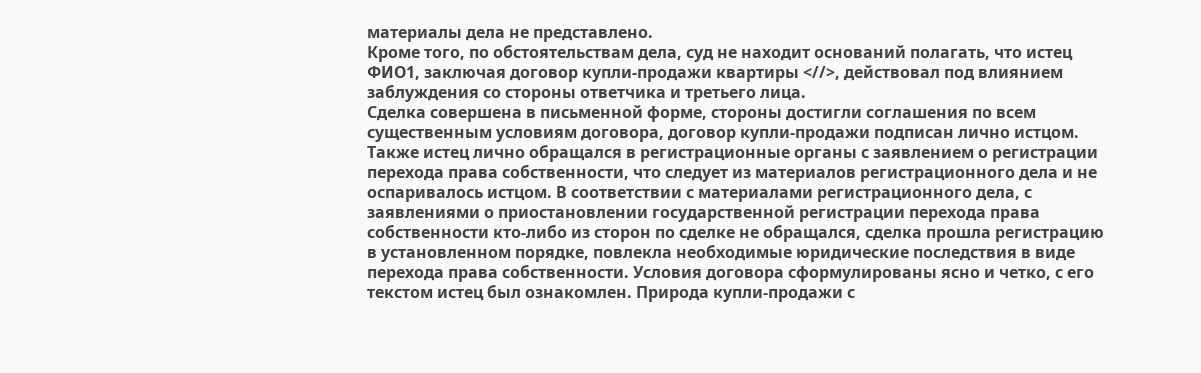материалы дела не представлено.
Кроме того, по обстоятельствам дела, суд не находит оснований полагать, что истец ФИО1, заключая договор купли-продажи квартиры <//>, действовал под влиянием заблуждения со стороны ответчика и третьего лица.
Сделка совершена в письменной форме, стороны достигли соглашения по всем существенным условиям договора, договор купли-продажи подписан лично истцом. Также истец лично обращался в регистрационные органы с заявлением о регистрации перехода права собственности, что следует из материалов регистрационного дела и не оспаривалось истцом. В соответствии с материалами регистрационного дела, с заявлениями о приостановлении государственной регистрации перехода права собственности кто-либо из сторон по сделке не обращался, сделка прошла регистрацию в установленном порядке, повлекла необходимые юридические последствия в виде перехода права собственности. Условия договора сформулированы ясно и четко, с его текстом истец был ознакомлен. Природа купли-продажи с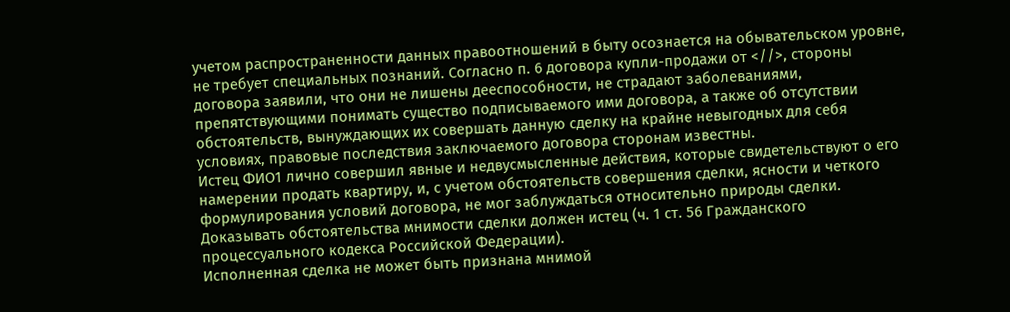учетом распространенности данных правоотношений в быту осознается на обывательском уровне, не требует специальных познаний. Согласно п. 6 договора купли-продажи от <//>, стороны договора заявили, что они не лишены дееспособности, не страдают заболеваниями, препятствующими понимать существо подписываемого ими договора, а также об отсутствии обстоятельств, вынуждающих их совершать данную сделку на крайне невыгодных для себя условиях, правовые последствия заключаемого договора сторонам известны.
Истец ФИО1 лично совершил явные и недвусмысленные действия, которые свидетельствуют о его намерении продать квартиру, и, с учетом обстоятельств совершения сделки, ясности и четкого формулирования условий договора, не мог заблуждаться относительно природы сделки.
Доказывать обстоятельства мнимости сделки должен истец (ч. 1 ст. 56 Гражданского процессуального кодекса Российской Федерации).
Исполненная сделка не может быть признана мнимой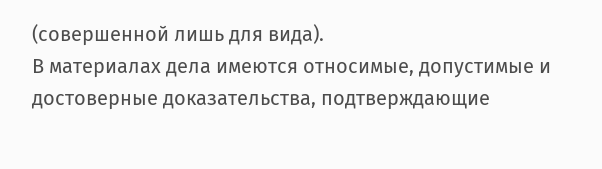(совершенной лишь для вида).
В материалах дела имеются относимые, допустимые и достоверные доказательства, подтверждающие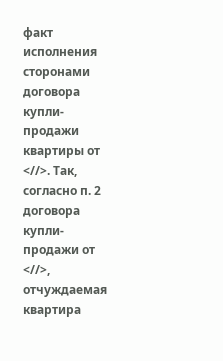факт исполнения сторонами договора купли-продажи квартиры от <//>. Так, согласно п. 2 договора купли-продажи от <//>, отчуждаемая квартира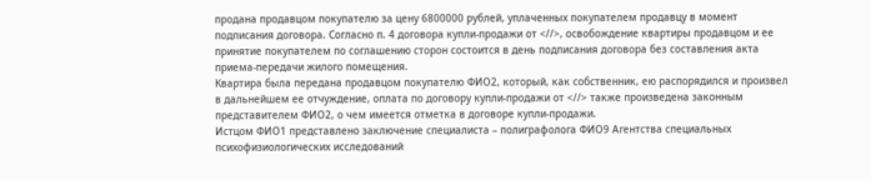продана продавцом покупателю за цену 6800000 рублей, уплаченных покупателем продавцу в момент подписания договора. Согласно п. 4 договора купли-продажи от <//>, освобождение квартиры продавцом и ее принятие покупателем по соглашению сторон состоится в день подписания договора без составления акта приема-передачи жилого помещения.
Квартира была передана продавцом покупателю ФИО2, который, как собственник, ею распорядился и произвел в дальнейшем ее отчуждение, оплата по договору купли-продажи от <//> также произведена законным представителем ФИО2, о чем имеется отметка в договоре купли-продажи.
Истцом ФИО1 представлено заключение специалиста – полиграфолога ФИО9 Агентства специальных психофизиологических исследований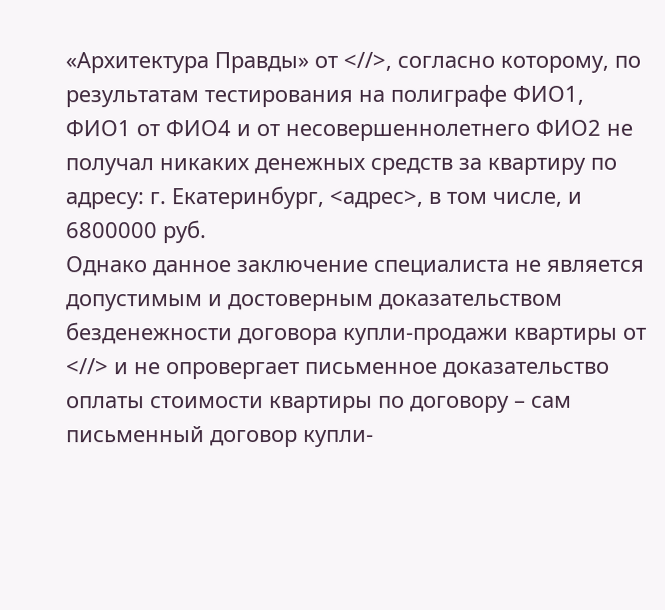«Архитектура Правды» от <//>, согласно которому, по результатам тестирования на полиграфе ФИО1, ФИО1 от ФИО4 и от несовершеннолетнего ФИО2 не получал никаких денежных средств за квартиру по адресу: г. Екатеринбург, <адрес>, в том числе, и 6800000 руб.
Однако данное заключение специалиста не является допустимым и достоверным доказательством безденежности договора купли-продажи квартиры от <//> и не опровергает письменное доказательство оплаты стоимости квартиры по договору – сам письменный договор купли-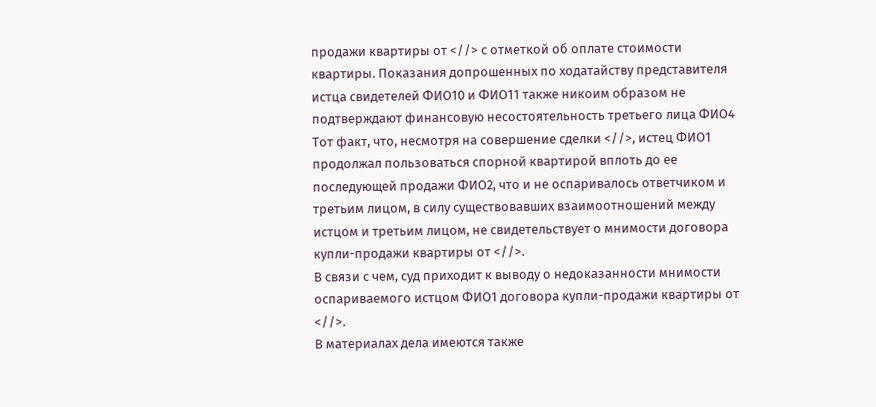продажи квартиры от <//> с отметкой об оплате стоимости квартиры. Показания допрошенных по ходатайству представителя истца свидетелей ФИО10 и ФИО11 также никоим образом не подтверждают финансовую несостоятельность третьего лица ФИО4
Тот факт, что, несмотря на совершение сделки <//>, истец ФИО1 продолжал пользоваться спорной квартирой вплоть до ее последующей продажи ФИО2, что и не оспаривалось ответчиком и третьим лицом, в силу существовавших взаимоотношений между истцом и третьим лицом, не свидетельствует о мнимости договора купли-продажи квартиры от <//>.
В связи с чем, суд приходит к выводу о недоказанности мнимости оспариваемого истцом ФИО1 договора купли-продажи квартиры от <//>.
В материалах дела имеются также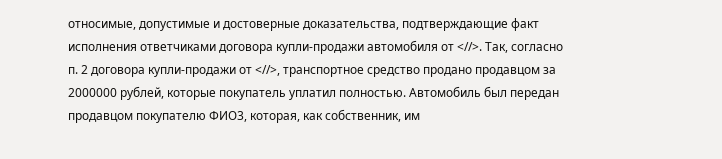относимые, допустимые и достоверные доказательства, подтверждающие факт исполнения ответчиками договора купли-продажи автомобиля от <//>. Так, согласно п. 2 договора купли-продажи от <//>, транспортное средство продано продавцом за 2000000 рублей, которые покупатель уплатил полностью. Автомобиль был передан продавцом покупателю ФИО3, которая, как собственник, им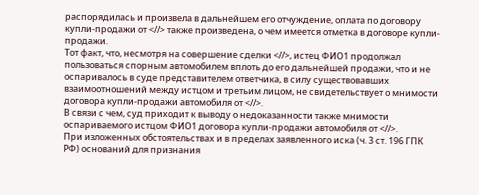распорядилась и произвела в дальнейшем его отчуждение, оплата по договору купли-продажи от <//> также произведена, о чем имеется отметка в договоре купли-продажи.
Тот факт, что, несмотря на совершение сделки <//>, истец ФИО1 продолжал пользоваться спорным автомобилем вплоть до его дальнейшей продажи, что и не оспаривалось в суде представителем ответчика, в силу существовавших взаимоотношений между истцом и третьим лицом, не свидетельствует о мнимости договора купли-продажи автомобиля от <//>.
В связи с чем, суд приходит к выводу о недоказанности также мнимости оспариваемого истцом ФИО1 договора купли-продажи автомобиля от <//>.
При изложенных обстоятельствах и в пределах заявленного иска (ч. 3 ст. 196 ГПК РФ) оснований для признания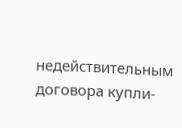недействительным договора купли-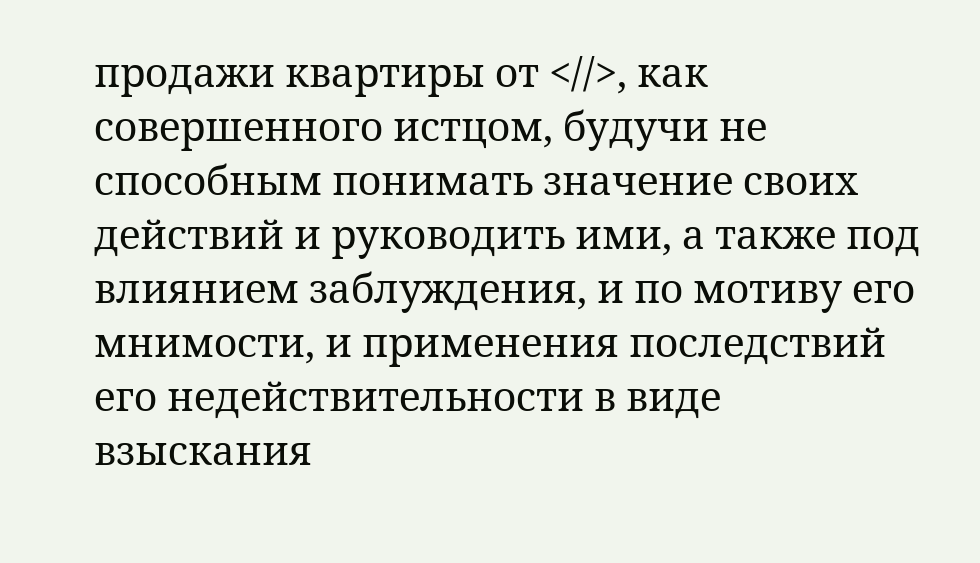продажи квартиры от <//>, как совершенного истцом, будучи не способным понимать значение своих действий и руководить ими, а также под влиянием заблуждения, и по мотиву его мнимости, и применения последствий его недействительности в виде взыскания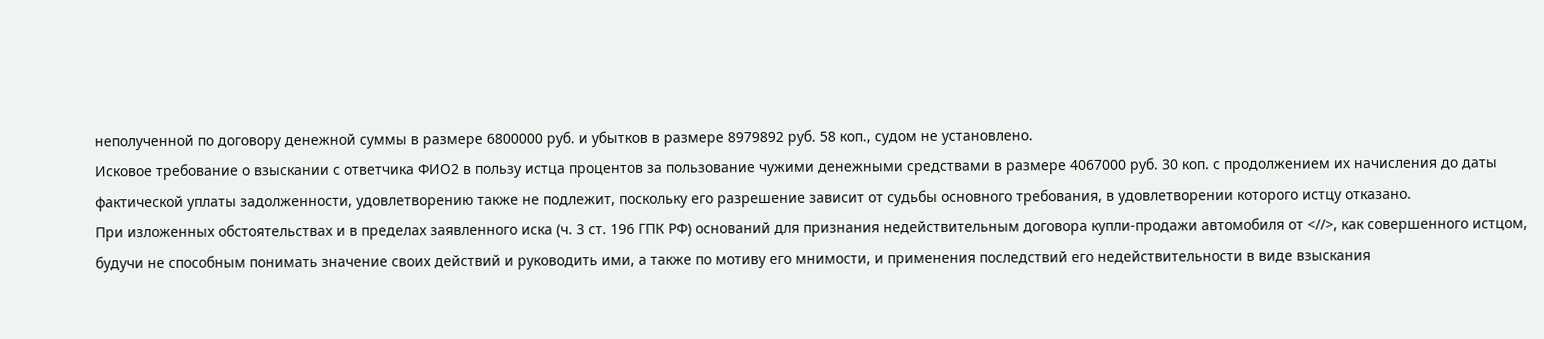неполученной по договору денежной суммы в размере 6800000 руб. и убытков в размере 8979892 руб. 58 коп., судом не установлено.
Исковое требование о взыскании с ответчика ФИО2 в пользу истца процентов за пользование чужими денежными средствами в размере 4067000 руб. 30 коп. с продолжением их начисления до даты фактической уплаты задолженности, удовлетворению также не подлежит, поскольку его разрешение зависит от судьбы основного требования, в удовлетворении которого истцу отказано.
При изложенных обстоятельствах и в пределах заявленного иска (ч. 3 ст. 196 ГПК РФ) оснований для признания недействительным договора купли-продажи автомобиля от <//>, как совершенного истцом, будучи не способным понимать значение своих действий и руководить ими, а также по мотиву его мнимости, и применения последствий его недействительности в виде взыскания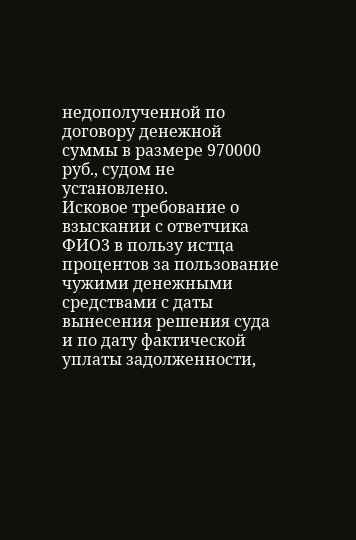недополученной по договору денежной суммы в размере 970000 руб., судом не установлено.
Исковое требование о взыскании с ответчика ФИО3 в пользу истца процентов за пользование чужими денежными средствами с даты вынесения решения суда и по дату фактической уплаты задолженности,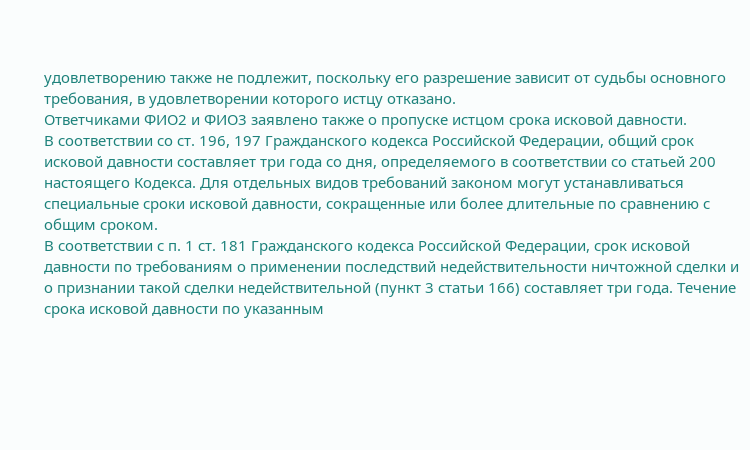удовлетворению также не подлежит, поскольку его разрешение зависит от судьбы основного требования, в удовлетворении которого истцу отказано.
Ответчиками ФИО2 и ФИО3 заявлено также о пропуске истцом срока исковой давности.
В соответствии со ст. 196, 197 Гражданского кодекса Российской Федерации, общий срок исковой давности составляет три года со дня, определяемого в соответствии со статьей 200 настоящего Кодекса. Для отдельных видов требований законом могут устанавливаться специальные сроки исковой давности, сокращенные или более длительные по сравнению с общим сроком.
В соответствии с п. 1 ст. 181 Гражданского кодекса Российской Федерации, срок исковой давности по требованиям о применении последствий недействительности ничтожной сделки и о признании такой сделки недействительной (пункт 3 статьи 166) составляет три года. Течение срока исковой давности по указанным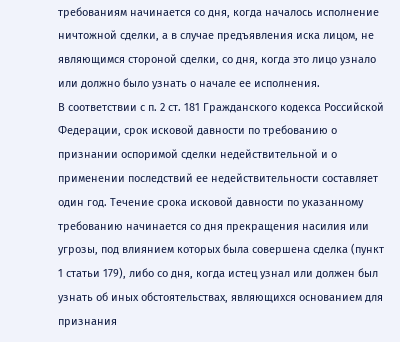требованиям начинается со дня, когда началось исполнение ничтожной сделки, а в случае предъявления иска лицом, не являющимся стороной сделки, со дня, когда это лицо узнало или должно было узнать о начале ее исполнения.
В соответствии с п. 2 ст. 181 Гражданского кодекса Российской Федерации, срок исковой давности по требованию о признании оспоримой сделки недействительной и о применении последствий ее недействительности составляет один год. Течение срока исковой давности по указанному требованию начинается со дня прекращения насилия или угрозы, под влиянием которых была совершена сделка (пункт 1 статьи 179), либо со дня, когда истец узнал или должен был узнать об иных обстоятельствах, являющихся основанием для признания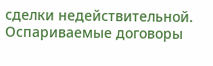сделки недействительной.
Оспариваемые договоры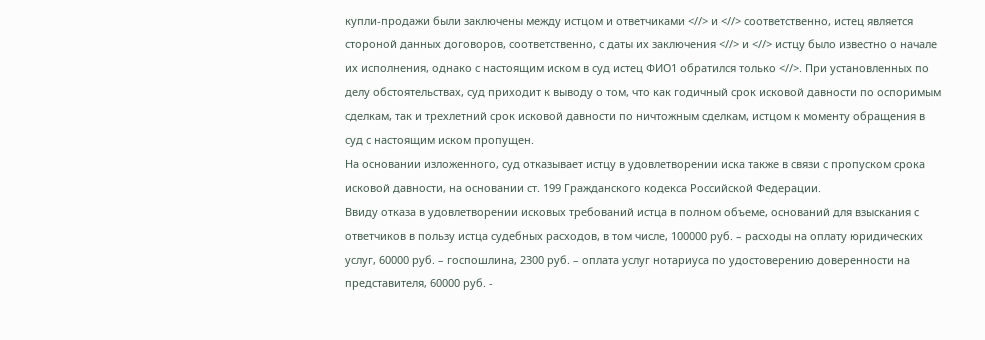купли-продажи были заключены между истцом и ответчиками <//> и <//> соответственно, истец является стороной данных договоров, соответственно, с даты их заключения <//> и <//> истцу было известно о начале их исполнения, однако с настоящим иском в суд истец ФИО1 обратился только <//>. При установленных по делу обстоятельствах, суд приходит к выводу о том, что как годичный срок исковой давности по оспоримым сделкам, так и трехлетний срок исковой давности по ничтожным сделкам, истцом к моменту обращения в суд с настоящим иском пропущен.
На основании изложенного, суд отказывает истцу в удовлетворении иска также в связи с пропуском срока исковой давности, на основании ст. 199 Гражданского кодекса Российской Федерации.
Ввиду отказа в удовлетворении исковых требований истца в полном объеме, оснований для взыскания с ответчиков в пользу истца судебных расходов, в том числе, 100000 руб. – расходы на оплату юридических услуг, 60000 руб. – госпошлина, 2300 руб. – оплата услуг нотариуса по удостоверению доверенности на представителя, 60000 руб. -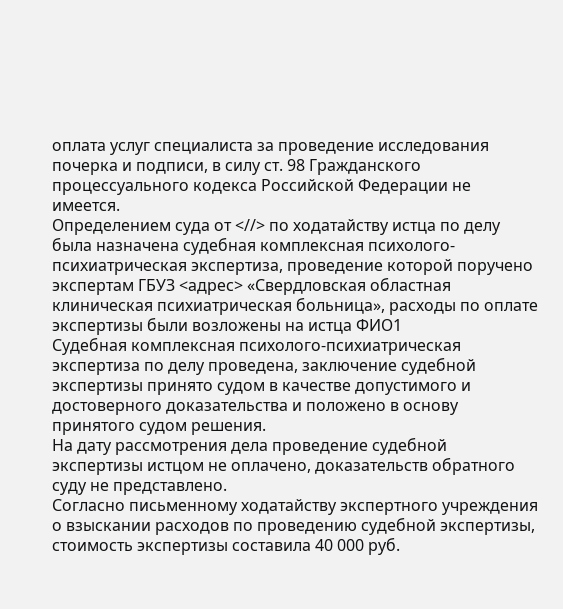оплата услуг специалиста за проведение исследования почерка и подписи, в силу ст. 98 Гражданского процессуального кодекса Российской Федерации не имеется.
Определением суда от <//> по ходатайству истца по делу была назначена судебная комплексная психолого-психиатрическая экспертиза, проведение которой поручено экспертам ГБУЗ <адрес> «Свердловская областная клиническая психиатрическая больница», расходы по оплате экспертизы были возложены на истца ФИО1
Судебная комплексная психолого-психиатрическая экспертиза по делу проведена, заключение судебной экспертизы принято судом в качестве допустимого и достоверного доказательства и положено в основу принятого судом решения.
На дату рассмотрения дела проведение судебной экспертизы истцом не оплачено, доказательств обратного суду не представлено.
Согласно письменному ходатайству экспертного учреждения о взыскании расходов по проведению судебной экспертизы, стоимость экспертизы составила 40 000 руб.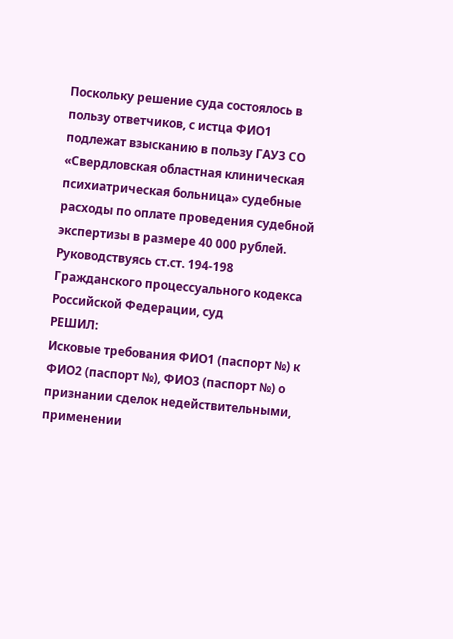Поскольку решение суда состоялось в пользу ответчиков, с истца ФИО1 подлежат взысканию в пользу ГАУЗ СО «Свердловская областная клиническая психиатрическая больница» судебные расходы по оплате проведения судебной экспертизы в размере 40 000 рублей.
Руководствуясь ст.ст. 194-198 Гражданского процессуального кодекса Российской Федерации, суд
РЕШИЛ:
Исковые требования ФИО1 (паспорт №) к ФИО2 (паспорт №), ФИО3 (паспорт №) о признании сделок недействительными, применении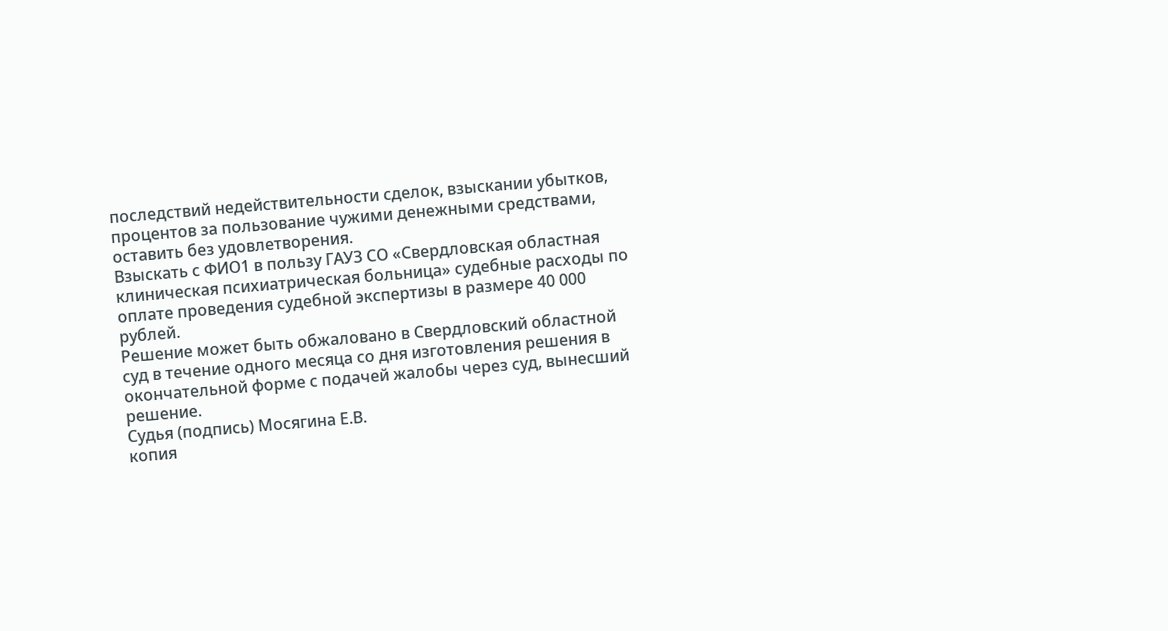последствий недействительности сделок, взыскании убытков, процентов за пользование чужими денежными средствами, оставить без удовлетворения.
Взыскать с ФИО1 в пользу ГАУЗ СО «Свердловская областная клиническая психиатрическая больница» судебные расходы по оплате проведения судебной экспертизы в размере 40 000 рублей.
Решение может быть обжаловано в Свердловский областной суд в течение одного месяца со дня изготовления решения в окончательной форме с подачей жалобы через суд, вынесший решение.
Судья (подпись) Мосягина Е.В.
копия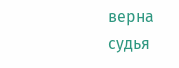верна
судья